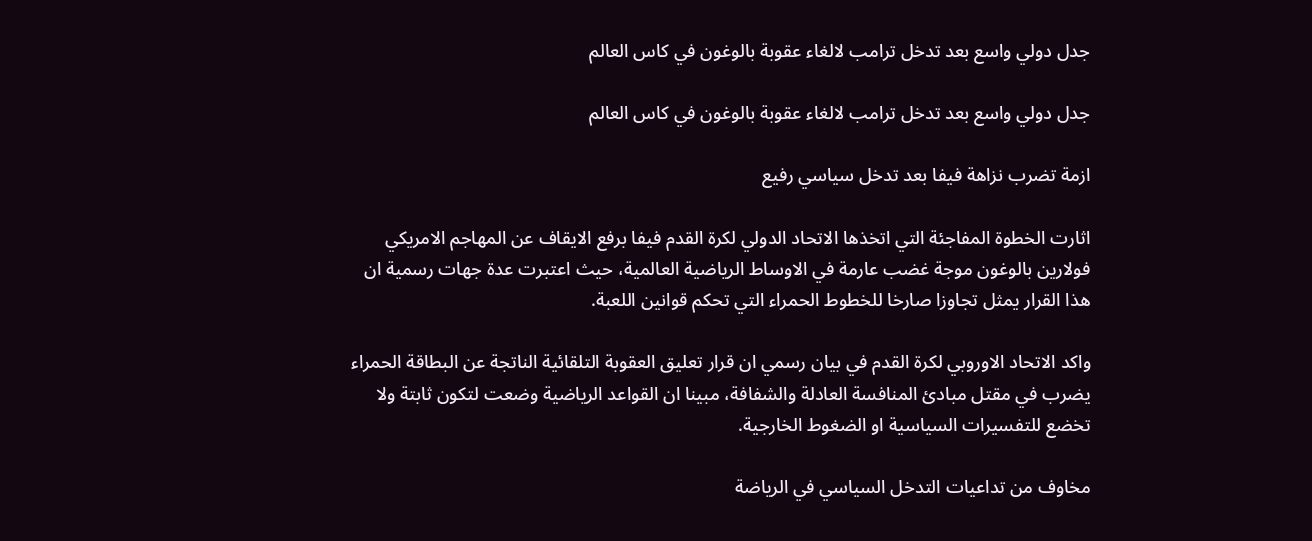جدل دولي واسع بعد تدخل ترامب لالغاء عقوبة بالوغون في كاس العالم

جدل دولي واسع بعد تدخل ترامب لالغاء عقوبة بالوغون في كاس العالم

ازمة تضرب نزاهة فيفا بعد تدخل سياسي رفيع

اثارت الخطوة المفاجئة التي اتخذها الاتحاد الدولي لكرة القدم فيفا برفع الايقاف عن المهاجم الامريكي فولارين بالوغون موجة غضب عارمة في الاوساط الرياضية العالمية، حيث اعتبرت عدة جهات رسمية ان هذا القرار يمثل تجاوزا صارخا للخطوط الحمراء التي تحكم قوانين اللعبة.

واكد الاتحاد الاوروبي لكرة القدم في بيان رسمي ان قرار تعليق العقوبة التلقائية الناتجة عن البطاقة الحمراء يضرب في مقتل مبادئ المنافسة العادلة والشفافة، مبينا ان القواعد الرياضية وضعت لتكون ثابتة ولا تخضع للتفسيرات السياسية او الضغوط الخارجية.

مخاوف من تداعيات التدخل السياسي في الرياضة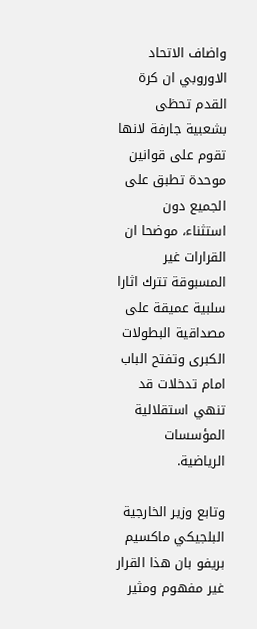واضاف الاتحاد الاوروبي ان كرة القدم تحظى بشعبية جارفة لانها تقوم على قوانين موحدة تطبق على الجميع دون استثناء، موضحا ان القرارات غير المسبوقة تترك اثارا سلبية عميقة على مصداقية البطولات الكبرى وتفتح الباب امام تدخلات قد تنهي استقلالية المؤسسات الرياضية.

وتابع وزير الخارجية البلجيكي ماكسيم بريفو بان هذا القرار غير مفهوم ومثير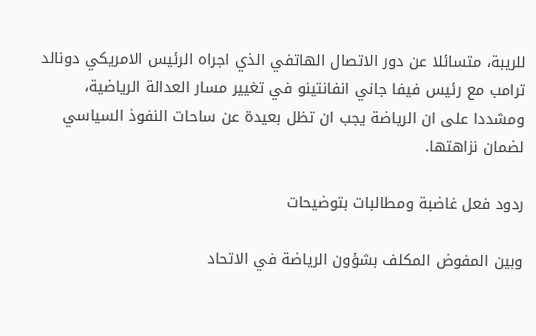للريبة، متسائلا عن دور الاتصال الهاتفي الذي اجراه الرئيس الامريكي دونالد ترامب مع رئيس فيفا جاني انفانتينو في تغيير مسار العدالة الرياضية، ومشددا على ان الرياضة يجب ان تظل بعيدة عن ساحات النفوذ السياسي لضمان نزاهتها.

ردود فعل غاضبة ومطالبات بتوضيحات

وبين المفوض المكلف بشؤون الرياضة في الاتحاد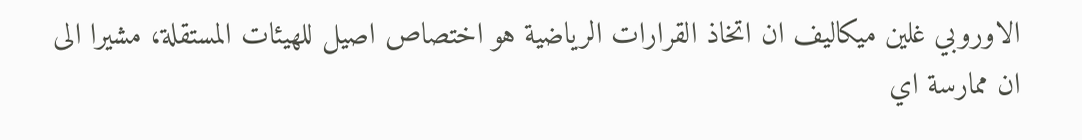الاوروبي غلين ميكاليف ان اتخاذ القرارات الرياضية هو اختصاص اصيل للهيئات المستقلة، مشيرا الى ان ممارسة اي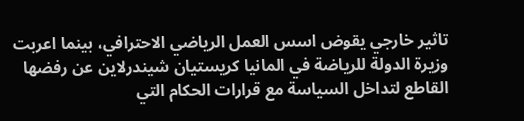تاثير خارجي يقوض اسس العمل الرياضي الاحترافي، بينما اعربت وزيرة الدولة للرياضة في المانيا كريستيان شيندرلاين عن رفضها القاطع لتداخل السياسة مع قرارات الحكام التي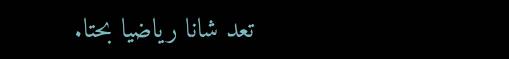تعد شانا رياضيا بحتا.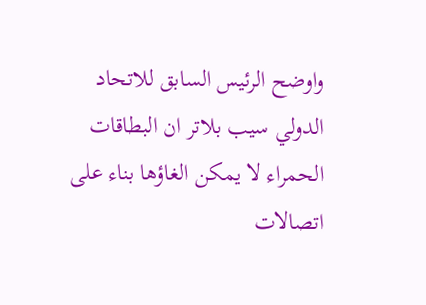واوضح الرئيس السابق للاتحاد الدولي سيب بلاتر ان البطاقات الحمراء لا يمكن الغاؤها بناء على اتصالات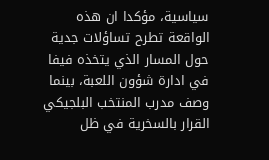سياسية، مؤكدا ان هذه الواقعة تطرح تساؤلات جدية حول المسار الذي يتخذه فيفا في ادارة شؤون اللعبة، بينما وصف مدرب المنتخب البلجيكي القرار بالسخرية في ظل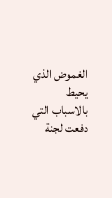الغموض الذي يحيط بالاسباب التي دفعت لجنة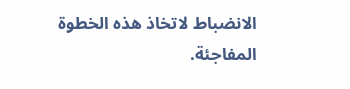الانضباط لاتخاذ هذه الخطوة المفاجئة.